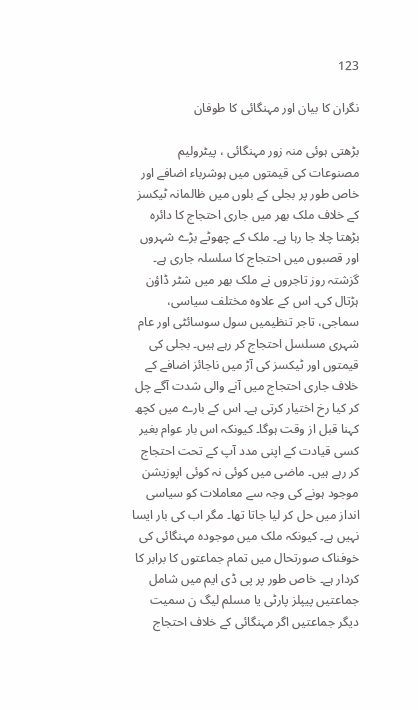123

نگران کا بیان اور مہنگائی کا طوفان

بڑھتی ہوئی منہ زور مہنگائی ، پیٹرولیم مصنوعات کی قیمتوں میں ہوشرباء اضافے اور خاص طور پر بجلی کے بلوں میں ظالمانہ ٹیکسز کے خلاف ملک بھر میں جاری احتجاج کا دائرہ بڑھتا چلا جا رہا ہے۔ ملک کے چھوٹے بڑے شہروں اور قصبوں میں احتجاج کا سلسلہ جاری ہے۔ گزشتہ روز تاجروں نے ملک بھر میں شٹر ڈاؤن ہڑتال کی۔ اس کے علاوہ مختلف سیاسی، سماجی، تاجر تنظیمیں سول سوسائٹی اور عام شہری مسلسل احتجاج کر رہے ہیں۔ بجلی کی قیمتوں اور ٹیکسز کی آڑ میں ناجائز اضافے کے خلاف جاری احتجاج میں آنے والی شدت آگے چل کر کیا رخ اختیار کرتی ہے۔ اس کے بارے میں کچھ کہنا قبل از وقت ہوگا۔ کیونکہ اس بار عوام بغیر کسی قیادت کے اپنی مدد آپ کے تحت احتجاج کر رہے ہیں۔ ماضی میں کوئی نہ کوئی اپوزیشن موجود ہونے کی وجہ سے معاملات کو سیاسی انداز میں حل کر لیا جاتا تھا۔ مگر اب کی بار ایسا نہیں ہے۔ کیونکہ ملک میں موجودہ مہنگائی کی خوفناک صورتحال میں تمام جماعتوں کا برابر کا کردار ہے۔ خاص طور پر پی ڈی ایم میں شامل جماعتیں پیپلز پارٹی یا مسلم لیگ ن سمیت دیگر جماعتیں اگر مہنگائی کے خلاف احتجاج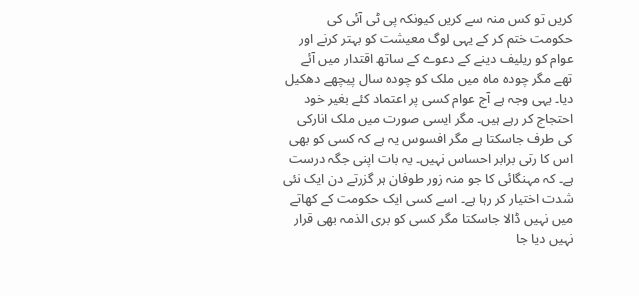کریں تو کس منہ سے کریں کیونکہ پی ٹی آئی کی حکومت ختم کر کے یہی لوگ معیشت کو بہتر کرنے اور عوام کو ریلیف دینے کے دعوے کے ساتھ اقتدار میں آئے تھے مگر چودہ ماہ میں ملک کو چودہ سال پیچھے دهكیل دیا۔ یہی وجہ ہے آج عوام کسی پر اعتماد کئے بغیر خود احتجاج کر رہے ہیں۔ مگر ایسی صورت میں ملک اناركی کی طرف جاسکتا ہے مگر افسوس یہ ہے کہ کسی کو بھی اس کا رتی برابر احساس نہیں۔ یہ بات اپنی جگہ درست ہے۔ کہ مہنگائی کا جو منہ زور طوفان ہر گزرتے دن ایک نئی شدت اختیار کر رہا ہے۔ اسے کسی ایک حکومت کے کھاتے میں نہیں ڈالا جاسکتا مگر کسی کو بری الذمہ بھی قرار نہیں دیا جا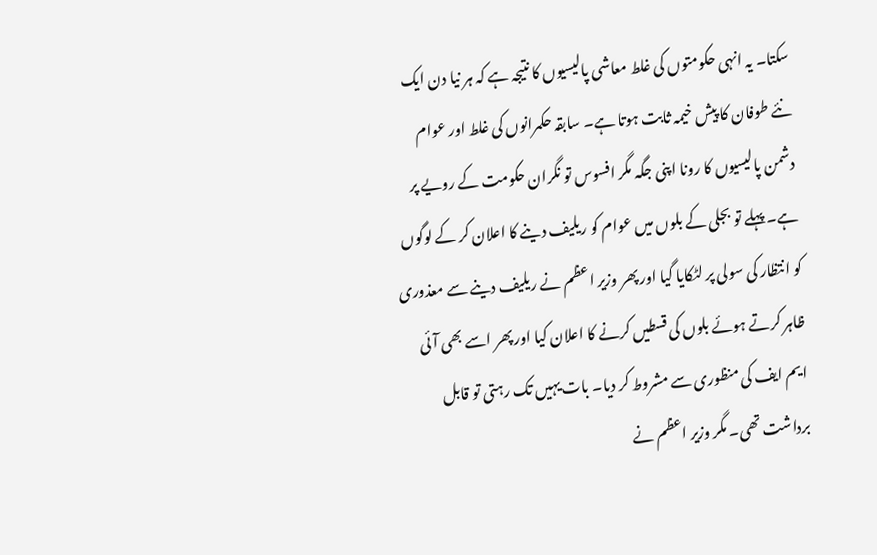سکتا۔ یہ انہی حکومتوں کی غلط معاشی پالیسیوں کا نتیجہ ہے کہ ہر نیا دن ایک نئے طوفان کا پیش خیمہ ثابت ہوتا ہے۔ سابقہ حکمرانوں کی غلط اور عوام دشمن پالیسیوں کا رونا اپنی جگہ مگر افسوس تو نگران حکومت کے رویے پر ہے۔ پہلے تو بجلی کے بلوں میں عوام کو ریلیف دینے کا اعلان کر کے لوگوں کو انتظار کی سولی پر لٹکایا گیا اور پھر وزیر اعظم نے ریلیف دینے سے معذوری ظاہر کرتے ہوئے بلوں کی قسطیں کرنے کا اعلان کیا اور پھر اسے بھی آئی ایم ایف کی منظوری سے مشروط کر دیا۔ بات یہیں تک رہتی تو قابل برداشت تھی۔ مگر وزیر اعظم نے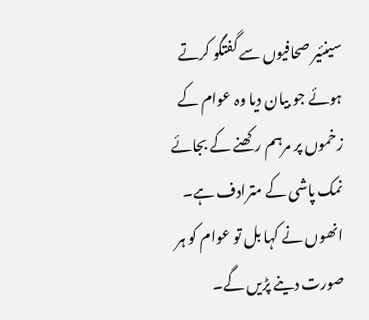سینئیر صحافیوں سے گفتگو کرتے ہوئے جو بیان دیا وہ عوام کے زخموں پر مرہم رکھنے کے بجائے نمک پاشی کے مترادف ہے۔ انھوں نے کہا بل تو عوام کو ہر صورت دینے پڑیں گے۔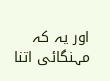اور یہ کہ مہنگائی اتنا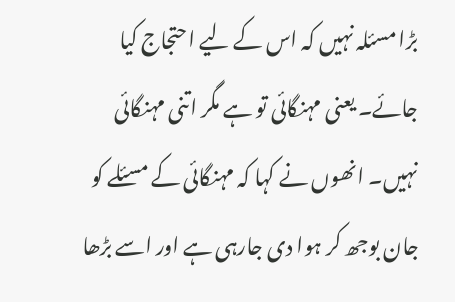بڑا مسئلہ نہیں کہ اس کے لیے احتجاج کیا جائے۔ یعنی مہنگائی تو ہے مگر اتنی مہنگائی نہیں۔ انھوں نے کہا کہ مہنگائی کے مسئلے کو جان بوجھ کر ہوا دی جارہی ہے اور اسے بڑھا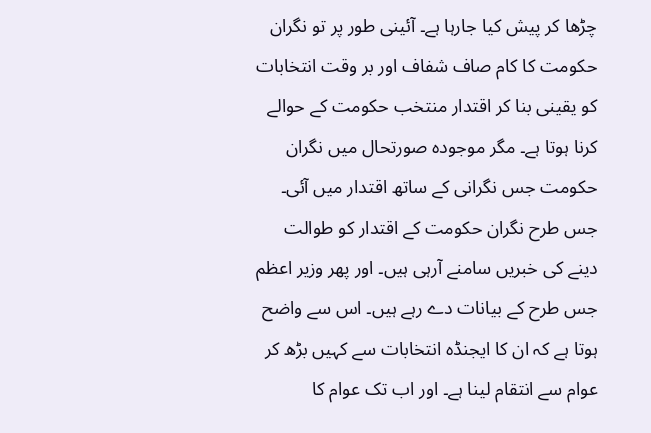چڑھا کر پیش کیا جارہا ہے۔ آئینی طور پر تو نگران حکومت کا کام صاف شفاف اور بر وقت انتخابات کو یقینی بنا کر اقتدار منتخب حکومت کے حوالے کرنا ہوتا ہے۔ مگر موجودہ صورتحال میں نگران حکومت جس نگرانی کے ساتھ اقتدار میں آئی۔ جس طرح نگران حکومت کے اقتدار کو طوالت دینے کی خبریں سامنے آرہی ہیں۔ اور پھر وزیر اعظم جس طرح کے بیانات دے رہے ہیں۔ اس سے واضح ہوتا ہے کہ ان کا ایجنڈہ انتخابات سے کہیں بڑھ کر عوام سے انتقام لینا ہے۔ اور اب تک عوام کا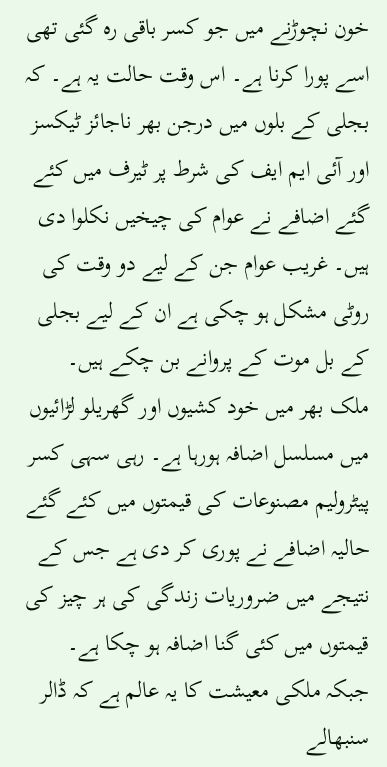خون نچوڑنے میں جو کسر باقی رہ گئی تھی اسے پورا کرنا ہے۔ اس وقت حالت یہ ہے۔ کہ بجلی کے بلوں میں درجن بھر ناجائز ٹیکسز اور آئی ایم ایف کی شرط پر ٹیرف میں کئے گئے اضافے نے عوام کی چیخیں نکلوا دی ہیں۔ غریب عوام جن کے لیے دو وقت کی روٹی مشکل ہو چکی ہے ان کے لیے بجلی کے بل موت کے پروانے بن چکے ہیں۔ ملک بھر میں خود کشیوں اور گھریلو لڑائیوں میں مسلسل اضافہ ہورہا ہے۔ رہی سہی کسر پیٹرولیم مصنوعات کی قیمتوں میں کئے گئے حالیہ اضافے نے پوری کر دی ہے جس کے نتیجے میں ضروریات زندگی کی ہر چیز کی قیمتوں میں کئی گنا اضافہ ہو چکا ہے۔ جبکہ ملکی معیشت کا یہ عالم ہے کہ ڈالر سنبھالے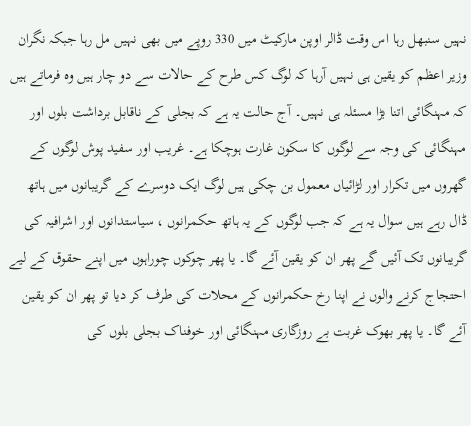نہیں سنبهل رہا اس وقت ڈالر اوپن مارکیٹ میں 330 روپے میں بھی نہیں مل رہا جبکہ نگران وزیر اعظم کو یقین ہی نہیں آرہا کہ لوگ کس طرح کے حالات سے دو چار ہیں وہ فرماتے ہیں کہ مہنگائی اتنا بڑا مسئلہ ہی نہیں۔ آج حالت یہ ہے کہ بجلی کے ناقابل برداشت بلوں اور مہنگائی کی وجہ سے لوگوں کا سکون غارت ہوچکا ہے۔ غریب اور سفید پوش لوگوں کے گھروں میں تکرار اور لڑائیاں معمول بن چکی ہیں لوگ ایک دوسرے کے گریبانوں میں ہاتھ ڈال رہے ہیں سوال یہ ہے کہ جب لوگوں کے یہ ہاتھ حکمرانوں ، سیاستدانوں اور اشرافیہ کی گریبانوں تک آئیں گے پھر ان کو یقین آئے گا۔ یا پھر چوکوں چوراہوں میں اپنے حقوق کے لیے احتجاج کرنے والوں نے اپنا رخ حکمرانوں کے محلات کی طرف کر دیا تو پھر ان کو یقین آئے گا۔ یا پھر بھوک غربت بے روزگاری مہنگائی اور خوفناک بجلی بلوں کی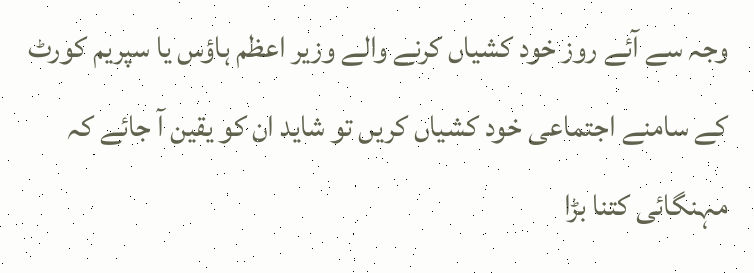وجہ سے آئے روز خود کشیاں کرنے والے وزیر اعظم ہاؤس یا سپریم کورٹ کے سامنے اجتماعی خود کشیاں کریں تو شاید ان کو یقین آ جائے کہ مہنگائی کتنا بڑا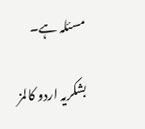مسئلہ ہے۔

بشکریہ اردو کالمز